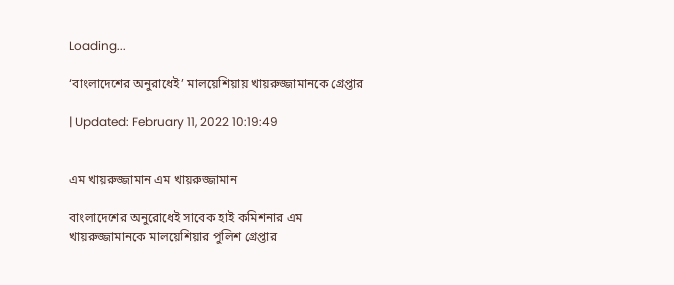Loading...

‘বাংলাদেশের অনুরাধেই’ মালয়েশিয়ায় খায়রুজ্জামানকে গ্রেপ্তার

| Updated: February 11, 2022 10:19:49


এম খায়রুজ্জামান এম খায়রুজ্জামান

বাংলাদেশের অনুরোধেই সাবেক হাই কমিশনার এম খায়রুজ্জামানকে মালয়েশিয়ার পুলিশ গ্রেপ্তার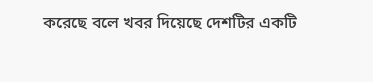করেছে বলে খবর দিয়েছে দেশটির একটি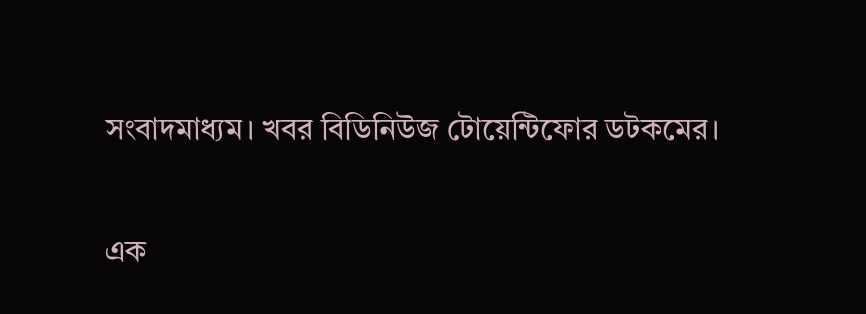সংবাদমাধ্যম। খবর বিডিনিউজ টোয়েন্টিফোর ডটকমের।

এক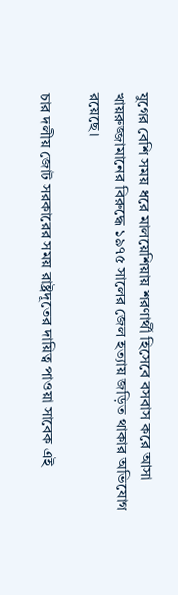যুগের বেশি সময় ধরে মালয়েশিয়ায় শরণার্থী হিসেবে বসবাস করে আসা খায়রুজ্জামানের বিরুদ্ধে ১৯৭৫ সালের জেল হত্যায় জড়িত থাকার অভিযোগ রয়েছে।

চার দলীয় জোট সরকারের সময় রাষ্ট্রদূতের দায়িত্ব পাওয়া সাবেক এই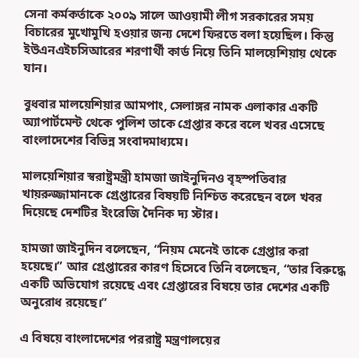সেনা কর্মকর্তাকে ২০০৯ সালে আওয়ামী লীগ সরকারের সময় বিচারের মুখোমুখি হওয়ার জন্য দেশে ফিরতে বলা হয়েছিল। কিন্তু ইউএনএইচসিআরের শরণার্থী কার্ড নিয়ে তিনি মালয়েশিয়ায় থেকে যান।

বুধবার মালয়েশিয়ার আমপাং, সেলাঙ্গর নামক এলাকার একটি অ্যাপার্টমেন্ট থেকে পুলিশ তাকে গ্রেপ্তার করে বলে খবর এসেছে বাংলাদেশের বিভিন্ন সংবাদমাধ্যমে।

মালয়েশিয়ার স্বরাষ্ট্রমন্ত্রী হামজা জাইনুদিনও বৃহস্পতিবার খায়রুজ্জামানকে গ্রেপ্তারের বিষয়টি নিশ্চিত করেছেন বলে খবর দিয়েছে দেশটির ইংরেজি দৈনিক দ্য স্টার।

হামজা জাইনুদিন বলেছেন, “নিয়ম মেনেই তাকে গ্রেপ্তার করা হয়েছে।” আর গ্রেপ্তারের কারণ হিসেবে তিনি বলেছেন, “তার বিরুদ্ধে একটি অভিযোগ রয়েছে এবং গ্রেপ্তারের বিষয়ে তার দেশের একটি অনুরোধ রয়েছে।”

এ বিষয়ে বাংলাদেশের পররাষ্ট্র মন্ত্রণালয়ের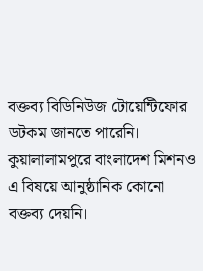বক্তব্য বিডিনিউজ টোয়েন্টিফোর ডটকম জানতে পারেনি। কুয়ালালামপুরে বাংলাদেশ মিশনও এ বিষয়ে আনুষ্ঠানিক কোনো বক্তব্য দেয়নি।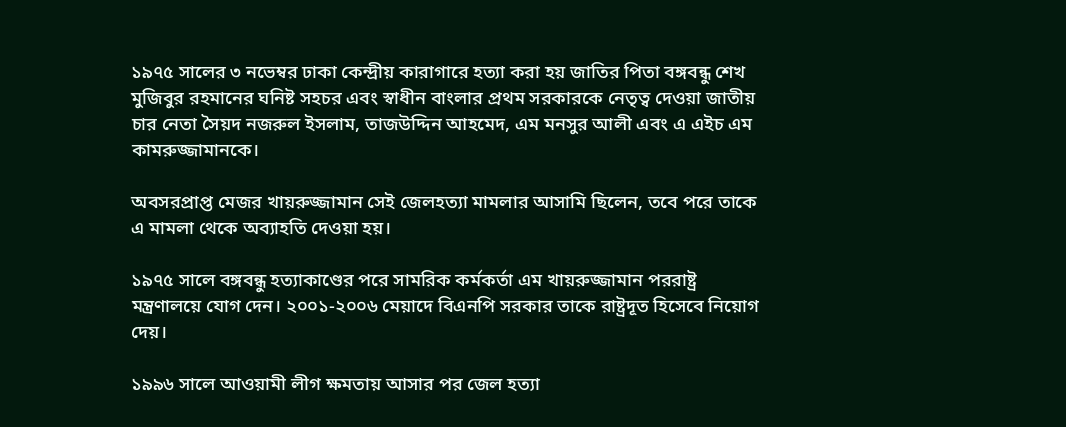১৯৭৫ সালের ৩ নভেম্বর ঢাকা কেন্দ্রীয় কারাগারে হত্যা করা হয় জাতির পিতা বঙ্গবন্ধু শেখ মুজিবুর রহমানের ঘনিষ্ট সহচর এবং স্বাধীন বাংলার প্রথম সরকারকে নেতৃত্ব দেওয়া জাতীয় চার নেতা সৈয়দ নজরুল ইসলাম, তাজউদ্দিন আহমেদ, এম মনসুর আলী এবং এ এইচ এম কামরুজ্জামানকে।

অবসরপ্রাপ্ত মেজর খায়রুজ্জামান সেই জেলহত্যা মামলার আসামি ছিলেন, তবে পরে তাকে এ মামলা থেকে অব্যাহতি দেওয়া হয়।

১৯৭৫ সালে বঙ্গবন্ধু হত্যাকাণ্ডের পরে সামরিক কর্মকর্তা এম খায়রুজ্জামান পররাষ্ট্র মন্ত্রণালয়ে যোগ দেন। ২০০১-২০০৬ মেয়াদে বিএনপি সরকার তাকে রাষ্ট্রদূত হিসেবে নিয়োগ দেয়।

১৯৯৬ সালে আওয়ামী লীগ ক্ষমতায় আসার পর জেল হত্যা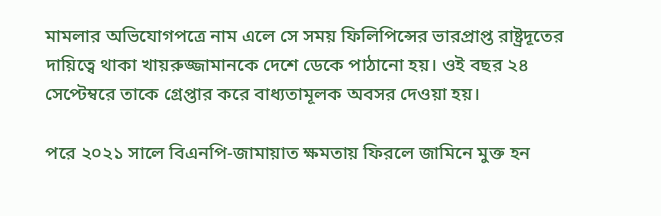মামলার অভিযোগপত্রে নাম এলে সে সময় ফিলিপিন্সের ভারপ্রাপ্ত রাষ্ট্রদূতের দায়িত্বে থাকা খায়রুজ্জামানকে দেশে ডেকে পাঠানো হয়। ওই বছর ২৪ সেপ্টেম্বরে তাকে গ্রেপ্তার করে বাধ্যতামূলক অবসর দেওয়া হয়।

পরে ২০২১ সালে বিএনপি-জামায়াত ক্ষমতায় ফিরলে জামিনে মুক্ত হন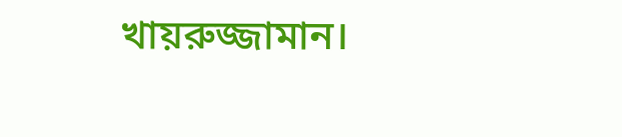খায়রুজ্জামান।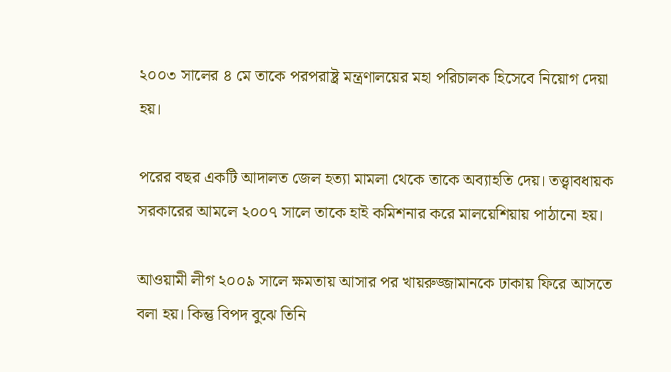২০০৩ সালের ৪ মে তাকে পরপরাষ্ট্র মন্ত্রণালয়ের মহা পরিচালক হিসেবে নিয়োগ দেয়া হয়।

পরের বছর একটি আদালত জেল হত্যা মামলা থেকে তাকে অব্যাহতি দেয়। তত্ত্বাবধায়ক সরকারের আমলে ২০০৭ সালে তাকে হাই কমিশনার করে মালয়েশিয়ায় পাঠানো হয়।

আওয়ামী লীগ ২০০৯ সালে ক্ষমতায় আসার পর খায়রুজ্জামানকে ঢাকায় ফিরে আসতে বলা হয়। কিন্তু বিপদ বুঝে তিনি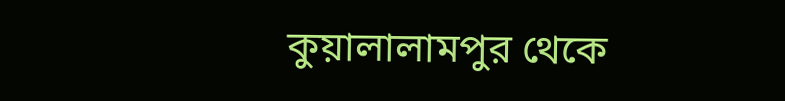কুয়ালালামপুর থেকে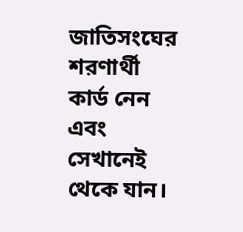জাতিসংঘের শরণার্থী কার্ড নেন এবং সেখানেই থেকে যান।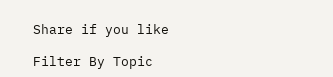Share if you like

Filter By Topic